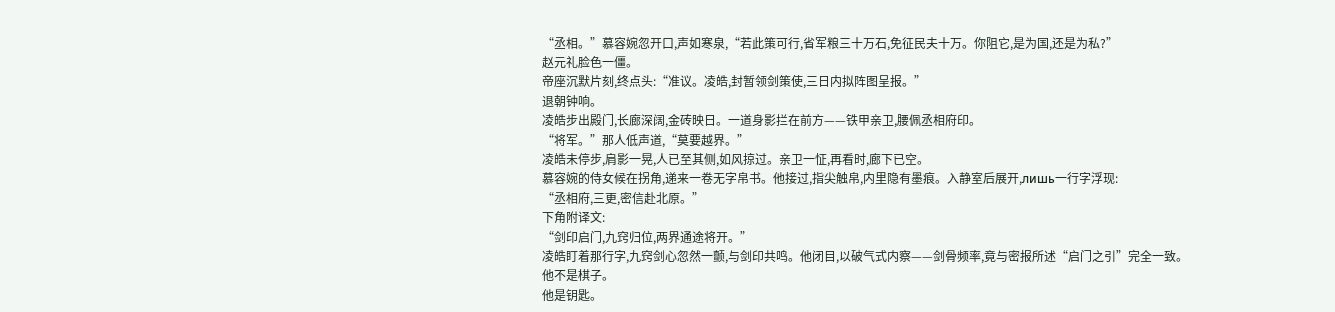“丞相。”慕容婉忽开口,声如寒泉,“若此策可行,省军粮三十万石,免征民夫十万。你阻它,是为国,还是为私?”
赵元礼脸色一僵。
帝座沉默片刻,终点头:“准议。凌皓,封暂领剑策使,三日内拟阵图呈报。”
退朝钟响。
凌皓步出殿门,长廊深阔,金砖映日。一道身影拦在前方——铁甲亲卫,腰佩丞相府印。
“将军。”那人低声道,“莫要越界。”
凌皓未停步,肩影一晃,人已至其侧,如风掠过。亲卫一怔,再看时,廊下已空。
慕容婉的侍女候在拐角,递来一卷无字帛书。他接过,指尖触帛,内里隐有墨痕。入静室后展开,лишь一行字浮现:
“丞相府,三更,密信赴北原。”
下角附译文:
“剑印启门,九窍归位,两界通途将开。”
凌皓盯着那行字,九窍剑心忽然一颤,与剑印共鸣。他闭目,以破气式内察——剑骨频率,竟与密报所述“启门之引”完全一致。
他不是棋子。
他是钥匙。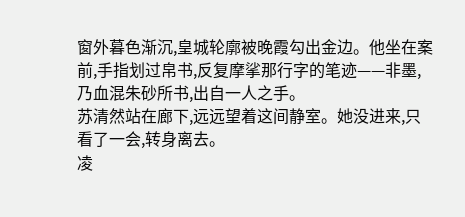窗外暮色渐沉,皇城轮廓被晚霞勾出金边。他坐在案前,手指划过帛书,反复摩挲那行字的笔迹——非墨,乃血混朱砂所书,出自一人之手。
苏清然站在廊下,远远望着这间静室。她没进来,只看了一会,转身离去。
凌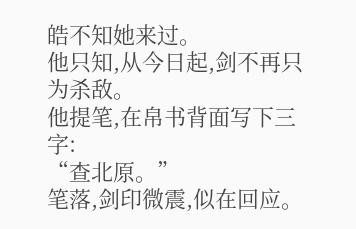皓不知她来过。
他只知,从今日起,剑不再只为杀敌。
他提笔,在帛书背面写下三字:
“查北原。”
笔落,剑印微震,似在回应。